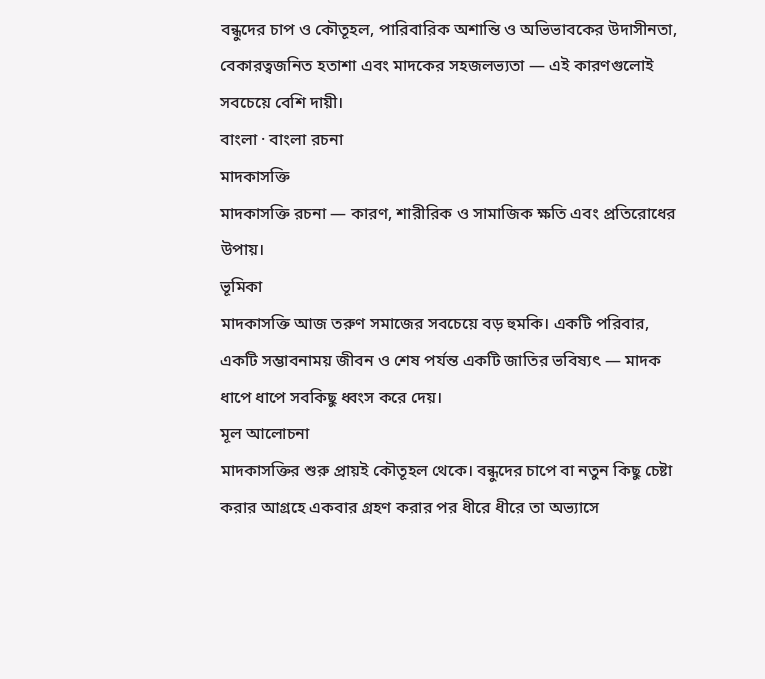বন্ধুদের চাপ ও কৌতূহল, পারিবারিক অশান্তি ও অভিভাবকের উদাসীনতা, বেকারত্বজনিত হতাশা এবং মাদকের সহজলভ্যতা — এই কারণগুলোই সবচেয়ে বেশি দায়ী।
বাংলা · বাংলা রচনা
মাদকাসক্তি
মাদকাসক্তি রচনা — কারণ, শারীরিক ও সামাজিক ক্ষতি এবং প্রতিরোধের উপায়।
ভূমিকা
মাদকাসক্তি আজ তরুণ সমাজের সবচেয়ে বড় হুমকি। একটি পরিবার, একটি সম্ভাবনাময় জীবন ও শেষ পর্যন্ত একটি জাতির ভবিষ্যৎ — মাদক ধাপে ধাপে সবকিছু ধ্বংস করে দেয়।
মূল আলোচনা
মাদকাসক্তির শুরু প্রায়ই কৌতূহল থেকে। বন্ধুদের চাপে বা নতুন কিছু চেষ্টা করার আগ্রহে একবার গ্রহণ করার পর ধীরে ধীরে তা অভ্যাসে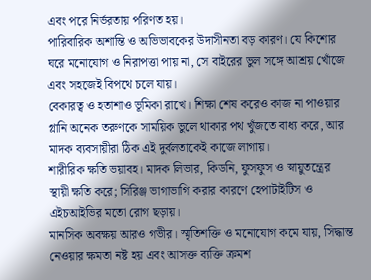এবং পরে নির্ভরতায় পরিণত হয়।
পারিবারিক অশান্তি ও অভিভাবকের উদাসীনতা বড় কারণ। যে কিশোর ঘরে মনোযোগ ও নিরাপত্তা পায় না, সে বাইরের ভুল সঙ্গে আশ্রয় খোঁজে এবং সহজেই বিপথে চলে যায়।
বেকারত্ব ও হতাশাও ভূমিকা রাখে। শিক্ষা শেষ করেও কাজ না পাওয়ার গ্লানি অনেক তরুণকে সাময়িক ভুলে থাকার পথ খুঁজতে বাধ্য করে, আর মাদক ব্যবসায়ীরা ঠিক এই দুর্বলতাকেই কাজে লাগায়।
শারীরিক ক্ষতি ভয়াবহ। মাদক লিভার, কিডনি, ফুসফুস ও স্নায়ুতন্ত্রের স্থায়ী ক্ষতি করে; সিরিঞ্জ ভাগাভাগি করার কারণে হেপাটাইটিস ও এইচআইভির মতো রোগ ছড়ায়।
মানসিক অবক্ষয় আরও গভীর। স্মৃতিশক্তি ও মনোযোগ কমে যায়, সিদ্ধান্ত নেওয়ার ক্ষমতা নষ্ট হয় এবং আসক্ত ব্যক্তি ক্রমশ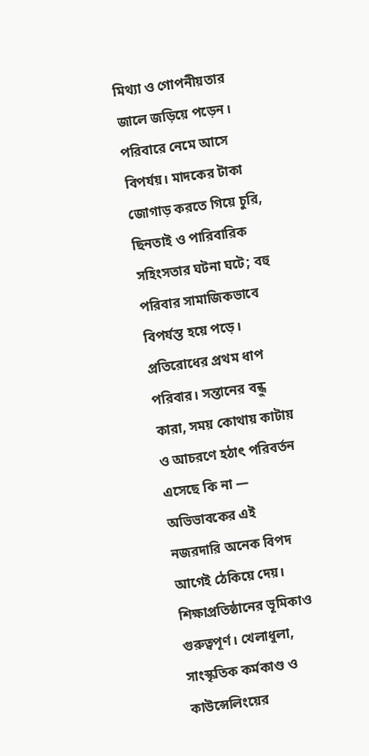মিথ্যা ও গোপনীয়তার জালে জড়িয়ে পড়েন।
পরিবারে নেমে আসে বিপর্যয়। মাদকের টাকা জোগাড় করতে গিয়ে চুরি, ছিনতাই ও পারিবারিক সহিংসতার ঘটনা ঘটে; বহু পরিবার সামাজিকভাবে বিপর্যস্ত হয়ে পড়ে।
প্রতিরোধের প্রথম ধাপ পরিবার। সন্তানের বন্ধু কারা, সময় কোথায় কাটায় ও আচরণে হঠাৎ পরিবর্তন এসেছে কি না — অভিভাবকের এই নজরদারি অনেক বিপদ আগেই ঠেকিয়ে দেয়।
শিক্ষাপ্রতিষ্ঠানের ভূমিকাও গুরুত্বপূর্ণ। খেলাধুলা, সাংস্কৃতিক কর্মকাণ্ড ও কাউন্সেলিংয়ের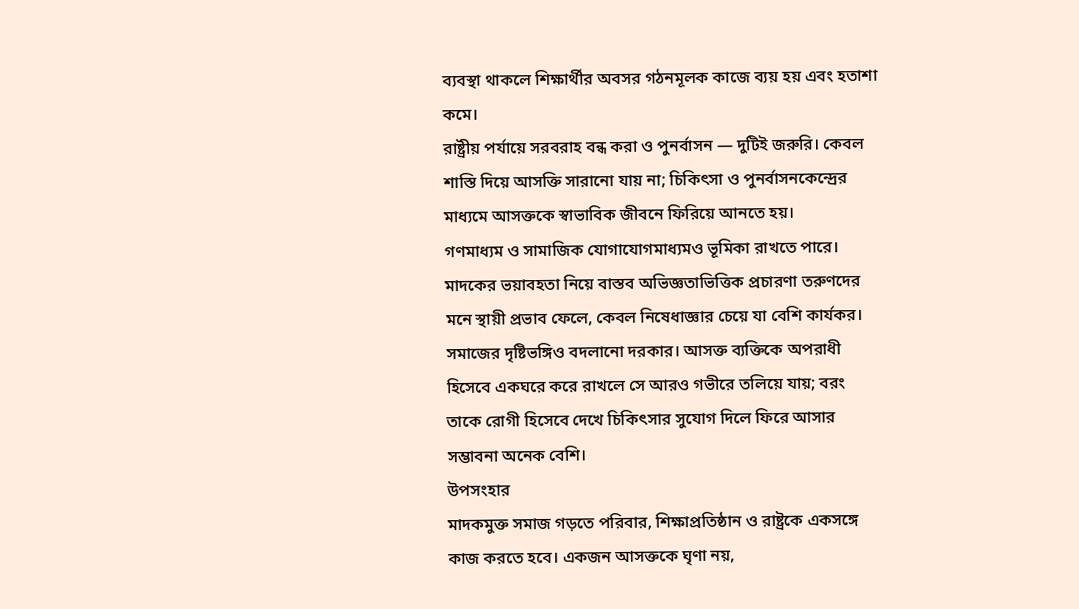ব্যবস্থা থাকলে শিক্ষার্থীর অবসর গঠনমূলক কাজে ব্যয় হয় এবং হতাশা কমে।
রাষ্ট্রীয় পর্যায়ে সরবরাহ বন্ধ করা ও পুনর্বাসন — দুটিই জরুরি। কেবল শাস্তি দিয়ে আসক্তি সারানো যায় না; চিকিৎসা ও পুনর্বাসনকেন্দ্রের মাধ্যমে আসক্তকে স্বাভাবিক জীবনে ফিরিয়ে আনতে হয়।
গণমাধ্যম ও সামাজিক যোগাযোগমাধ্যমও ভূমিকা রাখতে পারে। মাদকের ভয়াবহতা নিয়ে বাস্তব অভিজ্ঞতাভিত্তিক প্রচারণা তরুণদের মনে স্থায়ী প্রভাব ফেলে, কেবল নিষেধাজ্ঞার চেয়ে যা বেশি কার্যকর।
সমাজের দৃষ্টিভঙ্গিও বদলানো দরকার। আসক্ত ব্যক্তিকে অপরাধী হিসেবে একঘরে করে রাখলে সে আরও গভীরে তলিয়ে যায়; বরং তাকে রোগী হিসেবে দেখে চিকিৎসার সুযোগ দিলে ফিরে আসার সম্ভাবনা অনেক বেশি।
উপসংহার
মাদকমুক্ত সমাজ গড়তে পরিবার, শিক্ষাপ্রতিষ্ঠান ও রাষ্ট্রকে একসঙ্গে কাজ করতে হবে। একজন আসক্তকে ঘৃণা নয়,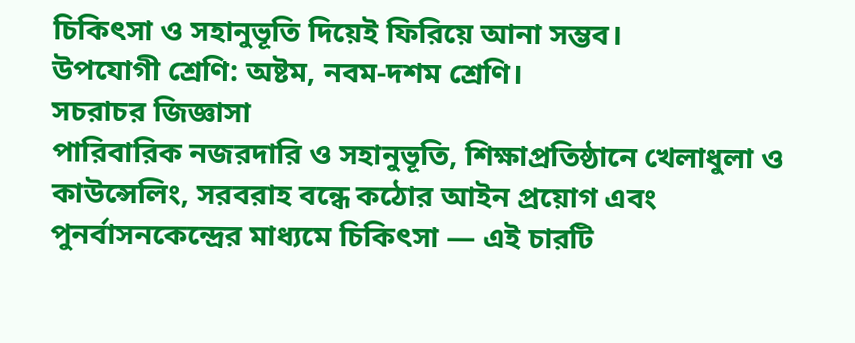চিকিৎসা ও সহানুভূতি দিয়েই ফিরিয়ে আনা সম্ভব।
উপযোগী শ্রেণি: অষ্টম, নবম-দশম শ্রেণি।
সচরাচর জিজ্ঞাসা
পারিবারিক নজরদারি ও সহানুভূতি, শিক্ষাপ্রতিষ্ঠানে খেলাধুলা ও কাউন্সেলিং, সরবরাহ বন্ধে কঠোর আইন প্রয়োগ এবং পুনর্বাসনকেন্দ্রের মাধ্যমে চিকিৎসা — এই চারটি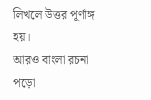লিখলে উত্তর পূর্ণাঙ্গ হয়।
আরও বাংলা রচনা পড়ো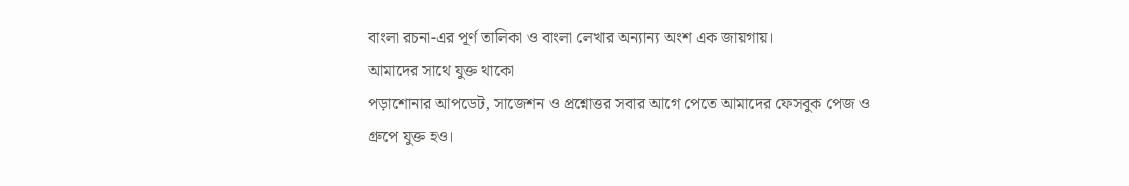বাংলা রচনা-এর পূর্ণ তালিকা ও বাংলা লেখার অন্যান্য অংশ এক জায়গায়।
আমাদের সাথে যুক্ত থাকো
পড়াশোনার আপডেট, সাজেশন ও প্রশ্নোত্তর সবার আগে পেতে আমাদের ফেসবুক পেজ ও গ্রুপে যুক্ত হও।